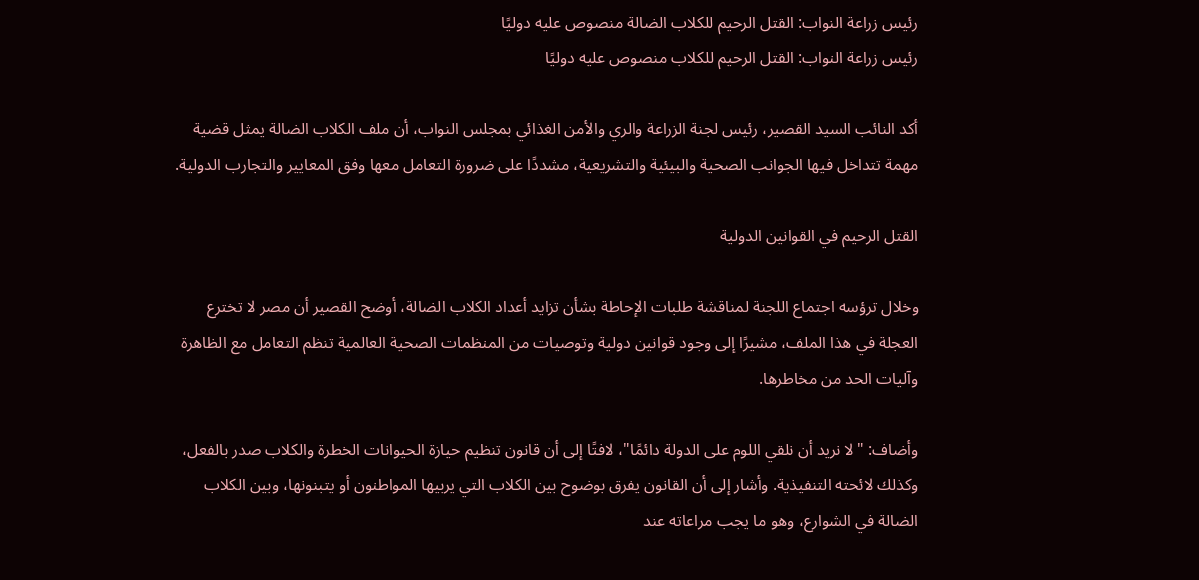رئيس زراعة النواب: القتل الرحيم للكلاب الضالة منصوص عليه دوليًا
رئيس زراعة النواب: القتل الرحيم للكلاب منصوص عليه دوليًا

أكد النائب السيد القصير، رئيس لجنة الزراعة والري والأمن الغذائي بمجلس النواب، أن ملف الكلاب الضالة يمثل قضية مهمة تتداخل فيها الجوانب الصحية والبيئية والتشريعية، مشددًا على ضرورة التعامل معها وفق المعايير والتجارب الدولية.

القتل الرحيم في القوانين الدولية

وخلال ترؤسه اجتماع اللجنة لمناقشة طلبات الإحاطة بشأن تزايد أعداد الكلاب الضالة، أوضح القصير أن مصر لا تخترع العجلة في هذا الملف، مشيرًا إلى وجود قوانين دولية وتوصيات من المنظمات الصحية العالمية تنظم التعامل مع الظاهرة وآليات الحد من مخاطرها.

وأضاف: "لا نريد أن نلقي اللوم على الدولة دائمًا"، لافتًا إلى أن قانون تنظيم حيازة الحيوانات الخطرة والكلاب صدر بالفعل، وكذلك لائحته التنفيذية. وأشار إلى أن القانون يفرق بوضوح بين الكلاب التي يربيها المواطنون أو يتبنونها، وبين الكلاب الضالة في الشوارع، وهو ما يجب مراعاته عند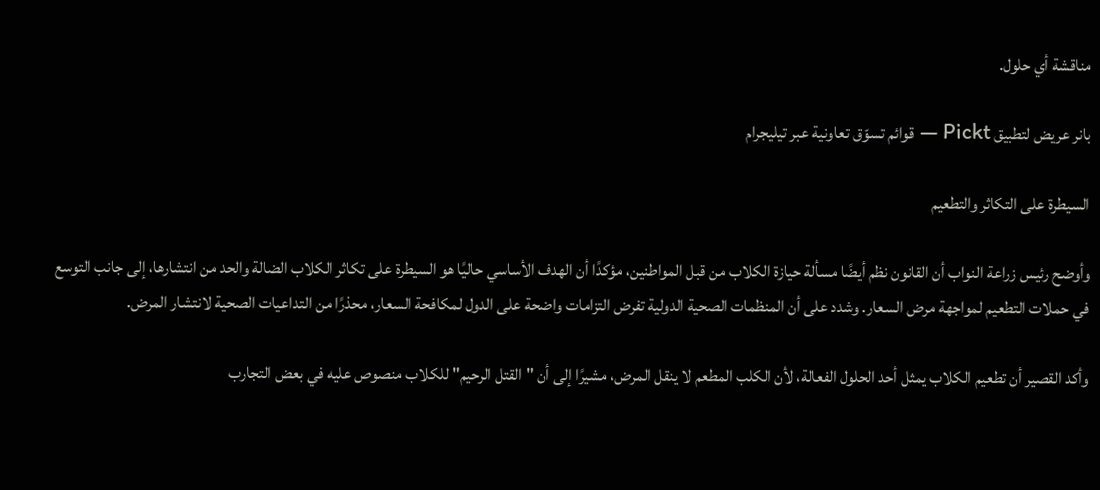مناقشة أي حلول.

بانر عريض لتطبيق Pickt — قوائم تسوّق تعاونية عبر تيليجرام

السيطرة على التكاثر والتطعيم

وأوضح رئيس زراعة النواب أن القانون نظم أيضًا مسألة حيازة الكلاب من قبل المواطنين، مؤكدًا أن الهدف الأساسي حاليًا هو السيطرة على تكاثر الكلاب الضالة والحد من انتشارها، إلى جانب التوسع في حملات التطعيم لمواجهة مرض السعار. وشدد على أن المنظمات الصحية الدولية تفرض التزامات واضحة على الدول لمكافحة السعار، محذرًا من التداعيات الصحية لانتشار المرض.

وأكد القصير أن تطعيم الكلاب يمثل أحد الحلول الفعالة، لأن الكلب المطعم لا ينقل المرض، مشيرًا إلى أن "القتل الرحيم" للكلاب منصوص عليه في بعض التجارب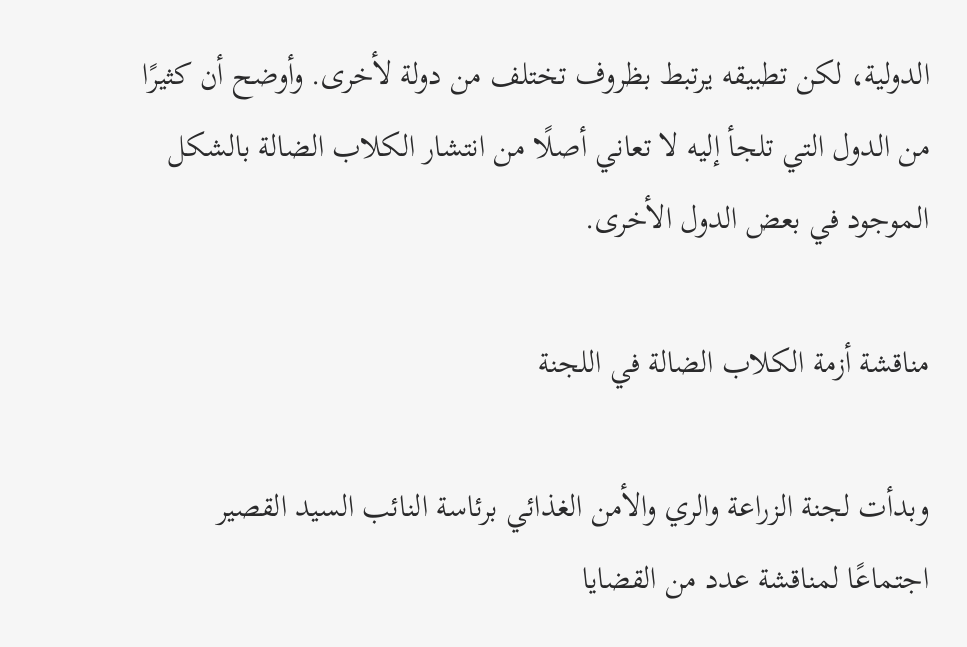الدولية، لكن تطبيقه يرتبط بظروف تختلف من دولة لأخرى. وأوضح أن كثيرًا من الدول التي تلجأ إليه لا تعاني أصلًا من انتشار الكلاب الضالة بالشكل الموجود في بعض الدول الأخرى.

مناقشة أزمة الكلاب الضالة في اللجنة

وبدأت لجنة الزراعة والري والأمن الغذائي برئاسة النائب السيد القصير اجتماعًا لمناقشة عدد من القضايا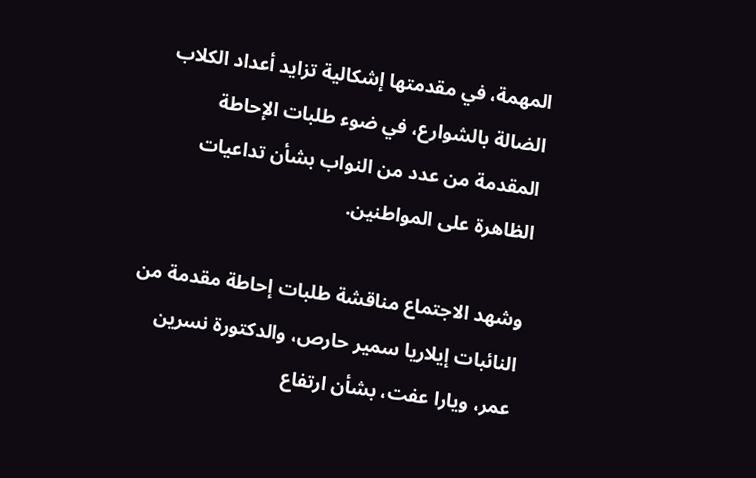المهمة، في مقدمتها إشكالية تزايد أعداد الكلاب الضالة بالشوارع، في ضوء طلبات الإحاطة المقدمة من عدد من النواب بشأن تداعيات الظاهرة على المواطنين.

وشهد الاجتماع مناقشة طلبات إحاطة مقدمة من النائبات إيلاريا سمير حارص، والدكتورة نسرين عمر، ويارا عفت، بشأن ارتفاع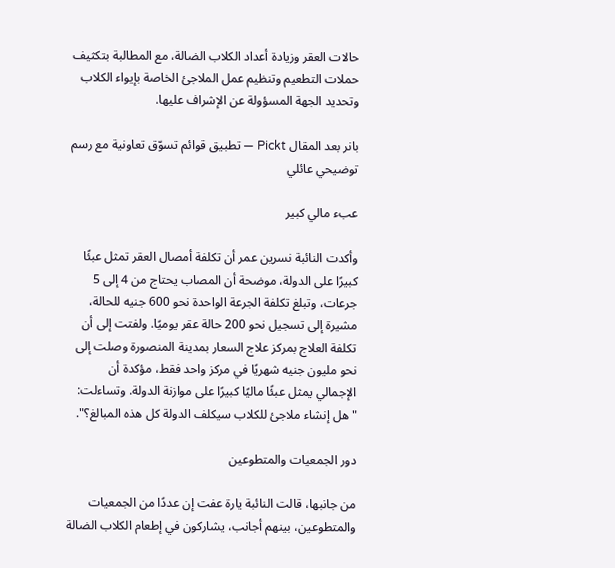حالات العقر وزيادة أعداد الكلاب الضالة، مع المطالبة بتكثيف حملات التطعيم وتنظيم عمل الملاجئ الخاصة بإيواء الكلاب وتحديد الجهة المسؤولة عن الإشراف عليها.

بانر بعد المقال Pickt — تطبيق قوائم تسوّق تعاونية مع رسم توضيحي عائلي

عبء مالي كبير

وأكدت النائبة نسرين عمر أن تكلفة أمصال العقر تمثل عبئًا كبيرًا على الدولة، موضحة أن المصاب يحتاج من 4 إلى 5 جرعات، وتبلغ تكلفة الجرعة الواحدة نحو 600 جنيه للحالة، مشيرة إلى تسجيل نحو 200 حالة عقر يوميًا. ولفتت إلى أن تكلفة العلاج بمركز علاج السعار بمدينة المنصورة وصلت إلى نحو مليون جنيه شهريًا في مركز واحد فقط، مؤكدة أن الإجمالي يمثل عبئًا ماليًا كبيرًا على موازنة الدولة. وتساءلت: "هل إنشاء ملاجئ للكلاب سيكلف الدولة كل هذه المبالغ؟".

دور الجمعيات والمتطوعين

من جانبها، قالت النائبة يارة عفت إن عددًا من الجمعيات والمتطوعين، بينهم أجانب، يشاركون في إطعام الكلاب الضالة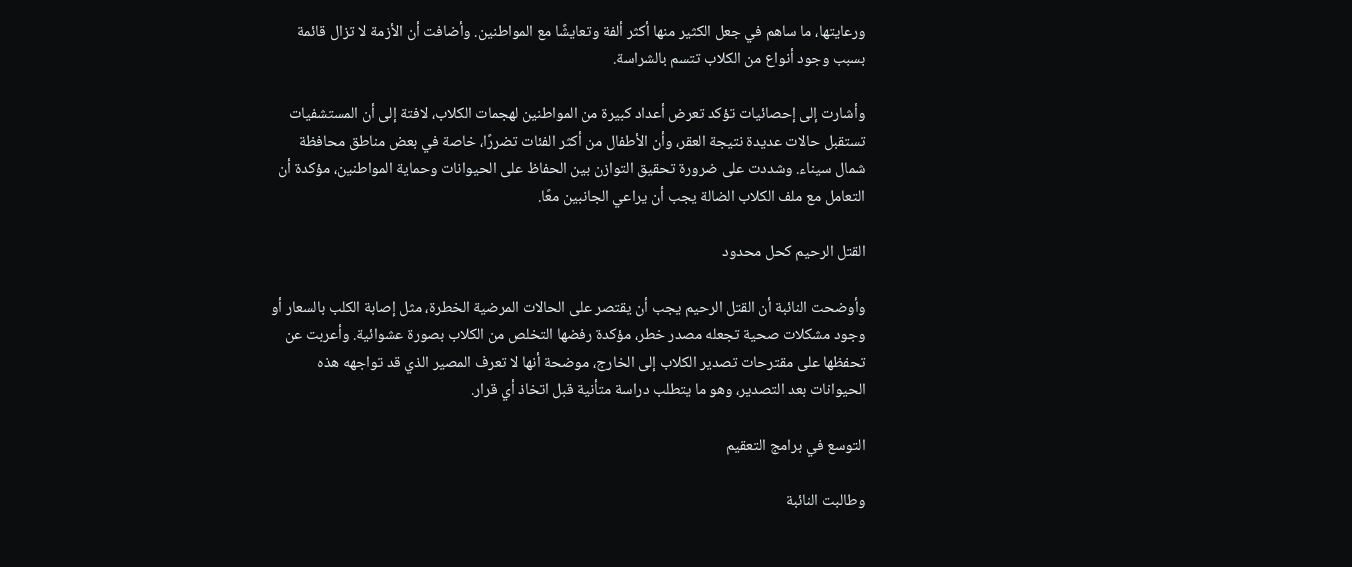ورعايتها، ما ساهم في جعل الكثير منها أكثر ألفة وتعايشًا مع المواطنين. وأضافت أن الأزمة لا تزال قائمة بسبب وجود أنواع من الكلاب تتسم بالشراسة.

وأشارت إلى إحصائيات تؤكد تعرض أعداد كبيرة من المواطنين لهجمات الكلاب، لافتة إلى أن المستشفيات تستقبل حالات عديدة نتيجة العقر، وأن الأطفال من أكثر الفئات تضررًا، خاصة في بعض مناطق محافظة شمال سيناء. وشددت على ضرورة تحقيق التوازن بين الحفاظ على الحيوانات وحماية المواطنين، مؤكدة أن التعامل مع ملف الكلاب الضالة يجب أن يراعي الجانبين معًا.

القتل الرحيم كحل محدود

وأوضحت النائبة أن القتل الرحيم يجب أن يقتصر على الحالات المرضية الخطرة، مثل إصابة الكلب بالسعار أو وجود مشكلات صحية تجعله مصدر خطر، مؤكدة رفضها التخلص من الكلاب بصورة عشوائية. وأعربت عن تحفظها على مقترحات تصدير الكلاب إلى الخارج، موضحة أنها لا تعرف المصير الذي قد تواجهه هذه الحيوانات بعد التصدير، وهو ما يتطلب دراسة متأنية قبل اتخاذ أي قرار.

التوسع في برامج التعقيم

وطالبت النائبة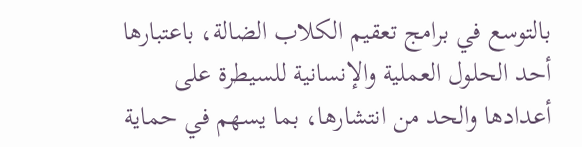بالتوسع في برامج تعقيم الكلاب الضالة، باعتبارها أحد الحلول العملية والإنسانية للسيطرة على أعدادها والحد من انتشارها، بما يسهم في حماية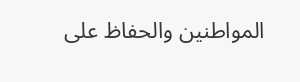المواطنين والحفاظ على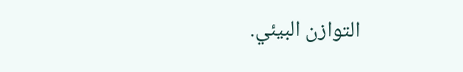التوازن البيئي.